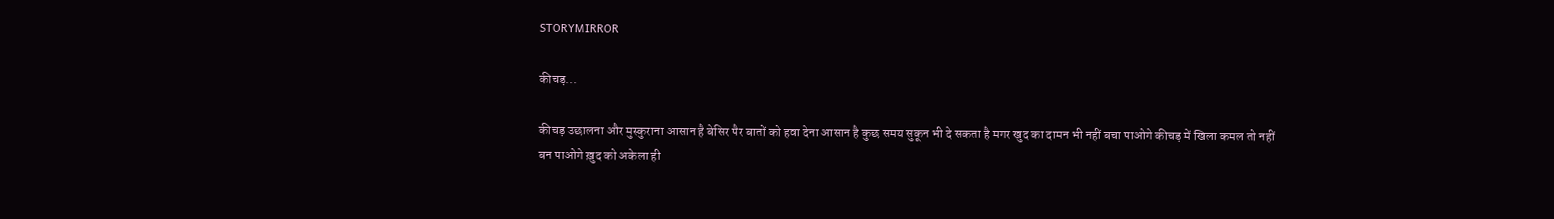STORYMIRROR

कीचड़...

कीचड़ उछालना और मुस्कुराना आसान है बेसिर पैर बातों को हवा देना आसान है कुछ समय सुकून भी दे सकता है मगर खुद का दामन भी नहीं बचा पाओगे कीचड़ में खिला कमल तो नहीं बन पाओगे ख़ुद को अकेला ही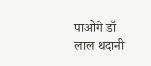पाओगे डॉ लाल थदानी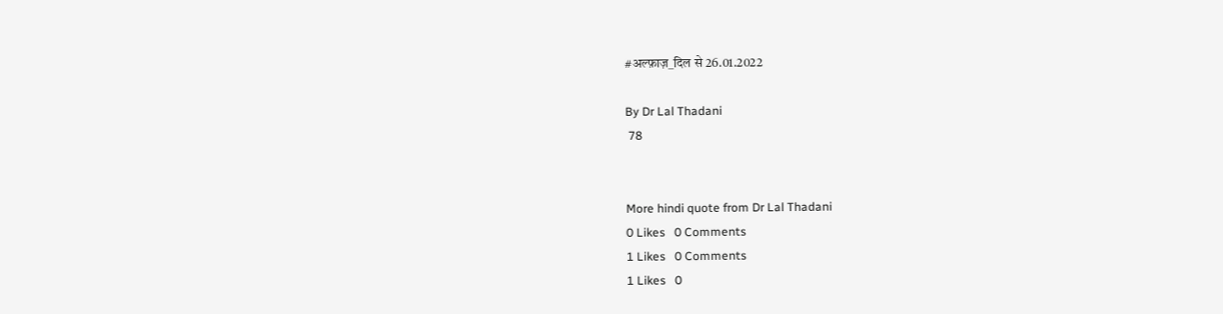#अल्फ़ाज़_दिल से 26.01.2022

By Dr Lal Thadani
 78


More hindi quote from Dr Lal Thadani
0 Likes   0 Comments
1 Likes   0 Comments
1 Likes   0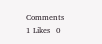Comments
1 Likes   0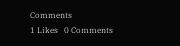Comments
1 Likes   0 Comments